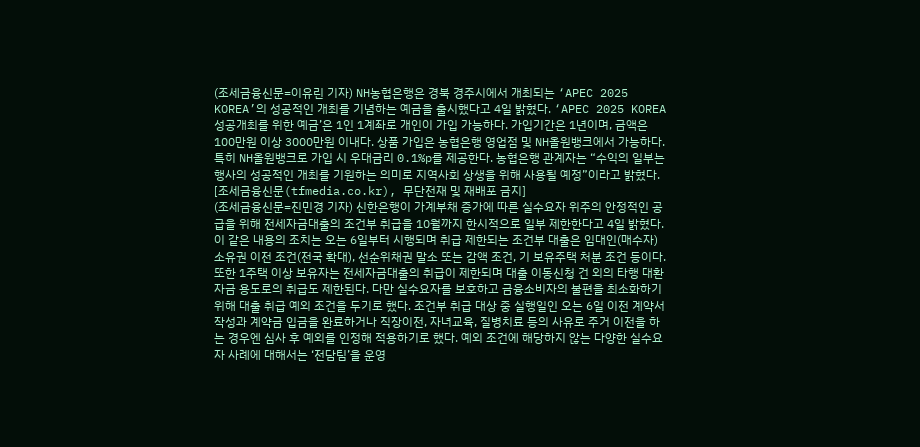(조세금융신문=이유린 기자) NH농협은행은 경북 경주시에서 개최되는 ‘APEC 2025 KOREA’의 성공적인 개최를 기념하는 예금을 출시했다고 4일 밝혔다. ‘APEC 2025 KOREA 성공개최를 위한 예금’은 1인 1계좌로 개인이 가입 가능하다. 가입기간은 1년이며, 금액은 100만원 이상 3000만원 이내다. 상품 가입은 농협은행 영업점 및 NH올원뱅크에서 가능하다. 특히 NH올원뱅크로 가입 시 우대금리 0.1%p를 제공한다. 농협은행 관계자는 “수익의 일부는 행사의 성공적인 개최를 기원하는 의미로 지역사회 상생을 위해 사용될 예정”이라고 밝혔다. [조세금융신문(tfmedia.co.kr), 무단전재 및 재배포 금지]
(조세금융신문=진민경 기자) 신한은행이 가계부채 증가에 따른 실수요자 위주의 안정적인 공급을 위해 전세자금대출의 조건부 취급을 10월까지 한시적으로 일부 제한한다고 4일 밝혔다. 이 같은 내용의 조치는 오는 6일부터 시행되며 취급 제한되는 조건부 대출은 임대인(매수자) 소유권 이전 조건(전국 확대), 선순위채권 말소 또는 감액 조건, 기 보유주택 처분 조건 등이다. 또한 1주택 이상 보유자는 전세자금대출의 취급이 제한되며 대출 이동신청 건 외의 타행 대환 자금 용도로의 취급도 제한된다. 다만 실수요자를 보호하고 금융소비자의 불편을 최소화하기 위해 대출 취급 예외 조건을 두기로 했다. 조건부 취급 대상 중 실행일인 오는 6일 이전 계약서 작성과 계약금 입금을 완료하거나 직장이전, 자녀교육, 질병치료 등의 사유로 주거 이전을 하는 경우엔 심사 후 예외를 인정해 적용하기로 했다. 예외 조건에 해당하지 않는 다양한 실수요자 사례에 대해서는 ‘전담팀’을 운영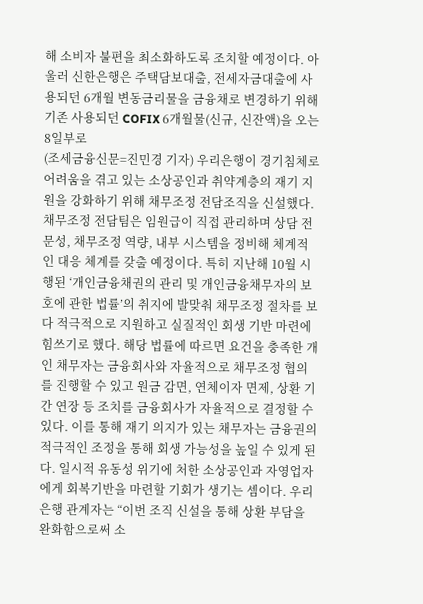해 소비자 불편을 최소화하도록 조치할 예정이다. 아울러 신한은행은 주택담보대출, 전세자금대출에 사용되던 6개월 변동금리물을 금융채로 변경하기 위해 기존 사용되던 COFIX 6개월물(신규, 신잔액)을 오는 8일부로
(조세금융신문=진민경 기자) 우리은행이 경기침체로 어려움을 겪고 있는 소상공인과 취약계층의 재기 지원을 강화하기 위해 채무조정 전담조직을 신설했다. 채무조정 전담팀은 임원급이 직접 관리하며 상담 전문성, 채무조정 역량, 내부 시스템을 정비해 체계적인 대응 체계를 갖출 예정이다. 특히 지난해 10월 시행된 ‘개인금융채권의 관리 및 개인금융채무자의 보호에 관한 법률’의 취지에 발맞춰 채무조정 절차를 보다 적극적으로 지원하고 실질적인 회생 기반 마련에 힘쓰기로 했다. 해당 법률에 따르면 요건을 충족한 개인 채무자는 금융회사와 자율적으로 채무조정 협의를 진행할 수 있고 원금 감면, 연체이자 면제, 상환 기간 연장 등 조치를 금융회사가 자율적으로 결정할 수 있다. 이를 통해 재기 의지가 있는 채무자는 금융권의 적극적인 조정을 통해 회생 가능성을 높일 수 있게 된다. 일시적 유동성 위기에 처한 소상공인과 자영업자에게 회복기반을 마련할 기회가 생기는 셈이다. 우리은행 관계자는 “이번 조직 신설을 통해 상환 부담을 완화함으로써 소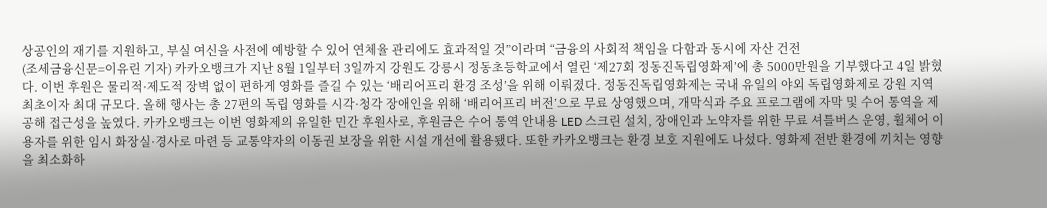상공인의 재기를 지원하고, 부실 여신을 사전에 예방할 수 있어 연체율 관리에도 효과적일 것”이라며 “금융의 사회적 책임을 다함과 동시에 자산 건전
(조세금융신문=이유린 기자) 카카오뱅크가 지난 8월 1일부터 3일까지 강원도 강릉시 정동초등학교에서 열린 ‘제27회 정동진독립영화제’에 총 5000만원을 기부했다고 4일 밝혔다. 이번 후원은 물리적·제도적 장벽 없이 편하게 영화를 즐길 수 있는 ‘배리어프리 환경 조성’을 위해 이뤄졌다. 정동진독립영화제는 국내 유일의 야외 독립영화제로 강원 지역 최초이자 최대 규모다. 올해 행사는 총 27편의 독립 영화를 시각·청각 장애인을 위해 ‘배리어프리 버전’으로 무료 상영했으며, 개막식과 주요 프로그램에 자막 및 수어 통역을 제공해 접근성을 높였다. 카카오뱅크는 이번 영화제의 유일한 민간 후원사로, 후원금은 수어 통역 안내용 LED 스크린 설치, 장애인과 노약자를 위한 무료 셔틀버스 운영, 휠체어 이용자를 위한 임시 화장실·경사로 마련 등 교통약자의 이동권 보장을 위한 시설 개선에 활용됐다. 또한 카카오뱅크는 환경 보호 지원에도 나섰다. 영화제 전반 환경에 끼치는 영향을 최소화하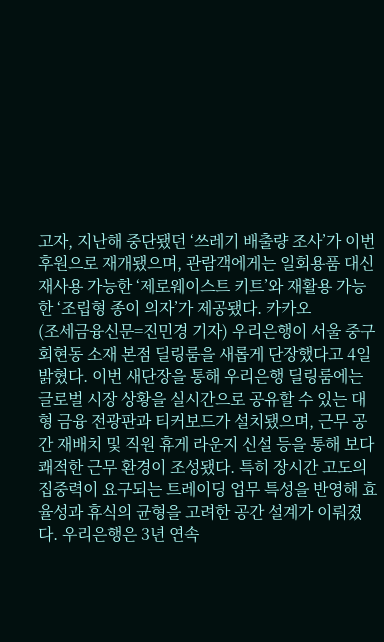고자, 지난해 중단됐던 ‘쓰레기 배출량 조사’가 이번 후원으로 재개됐으며, 관람객에게는 일회용품 대신 재사용 가능한 ‘제로웨이스트 키트’와 재활용 가능한 ‘조립형 종이 의자’가 제공됐다. 카카오
(조세금융신문=진민경 기자) 우리은행이 서울 중구 회현동 소재 본점 딜링룸을 새롭게 단장했다고 4일 밝혔다. 이번 새단장을 통해 우리은행 딜링룸에는 글로벌 시장 상황을 실시간으로 공유할 수 있는 대형 금융 전광판과 티커보드가 설치됐으며, 근무 공간 재배치 및 직원 휴게 라운지 신설 등을 통해 보다 쾌적한 근무 환경이 조성됐다. 특히 장시간 고도의 집중력이 요구되는 트레이딩 업무 특성을 반영해 효율성과 휴식의 균형을 고려한 공간 설계가 이뤄졌다. 우리은행은 3년 연속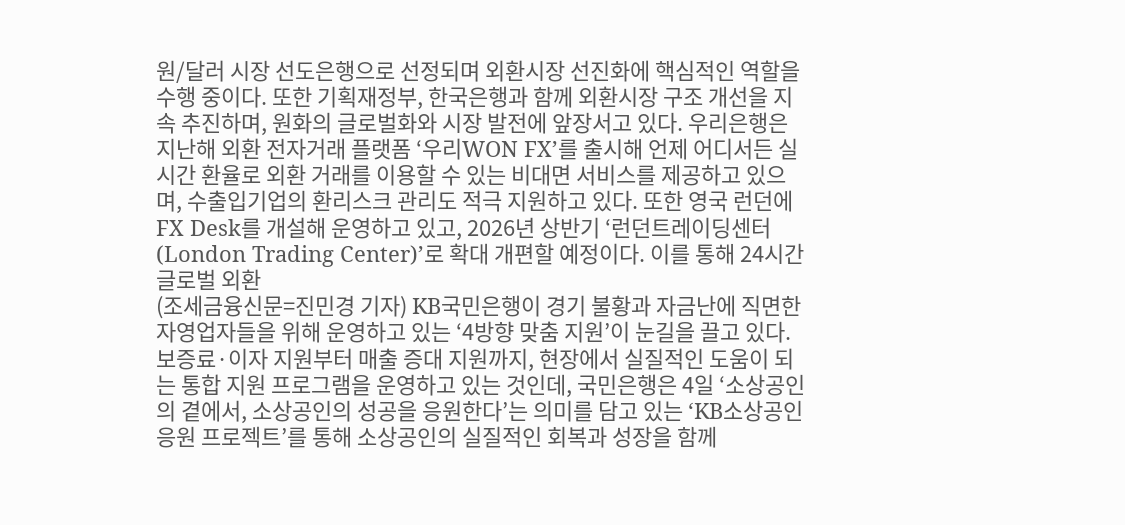원/달러 시장 선도은행으로 선정되며 외환시장 선진화에 핵심적인 역할을 수행 중이다. 또한 기획재정부, 한국은행과 함께 외환시장 구조 개선을 지속 추진하며, 원화의 글로벌화와 시장 발전에 앞장서고 있다. 우리은행은 지난해 외환 전자거래 플랫폼 ‘우리WON FX’를 출시해 언제 어디서든 실시간 환율로 외환 거래를 이용할 수 있는 비대면 서비스를 제공하고 있으며, 수출입기업의 환리스크 관리도 적극 지원하고 있다. 또한 영국 런던에 FX Desk를 개설해 운영하고 있고, 2026년 상반기 ‘런던트레이딩센터(London Trading Center)’로 확대 개편할 예정이다. 이를 통해 24시간 글로벌 외환
(조세금융신문=진민경 기자) KB국민은행이 경기 불황과 자금난에 직면한 자영업자들을 위해 운영하고 있는 ‘4방향 맞춤 지원’이 눈길을 끌고 있다. 보증료·이자 지원부터 매출 증대 지원까지, 현장에서 실질적인 도움이 되는 통합 지원 프로그램을 운영하고 있는 것인데, 국민은행은 4일 ‘소상공인의 곁에서, 소상공인의 성공을 응원한다’는 의미를 담고 있는 ‘KB소상공인 응원 프로젝트’를 통해 소상공인의 실질적인 회복과 성장을 함께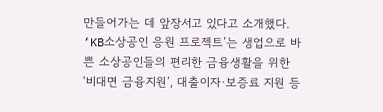만들어가는 데 앞장서고 있다고 소개했다. ‘KB소상공인 응원 프로젝트’는 생업으로 바쁜 소상공인들의 편리한 금융생활을 위한 ‘비대면 금융지원’, 대출이자·보증료 지원 등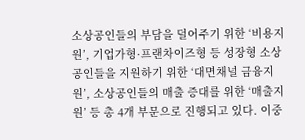소상공인들의 부담을 덜어주기 위한 ‘비용지원’, 기업가형·프랜차이즈형 등 성장형 소상공인들을 지원하기 위한 ‘대면채널 금융지원’, 소상공인들의 매출 증대를 위한 ‘매출지원’ 등 총 4개 부문으로 진행되고 있다. 이중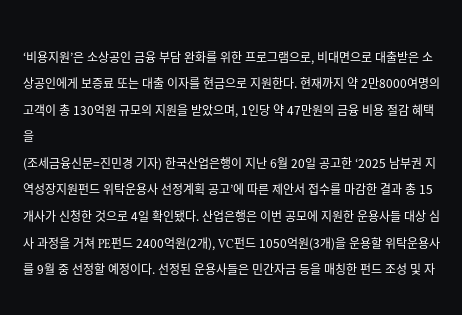‘비용지원’은 소상공인 금융 부담 완화를 위한 프로그램으로, 비대면으로 대출받은 소상공인에게 보증료 또는 대출 이자를 현금으로 지원한다. 현재까지 약 2만8000여명의 고객이 총 130억원 규모의 지원을 받았으며, 1인당 약 47만원의 금융 비용 절감 혜택을
(조세금융신문=진민경 기자) 한국산업은행이 지난 6월 20일 공고한 ‘2025 남부권 지역성장지원펀드 위탁운용사 선정계획 공고’에 따른 제안서 접수를 마감한 결과 총 15개사가 신청한 것으로 4일 확인됐다. 산업은행은 이번 공모에 지원한 운용사들 대상 심사 과정을 거쳐 PE펀드 2400억원(2개), VC펀드 1050억원(3개)을 운용할 위탁운용사를 9월 중 선정할 예정이다. 선정된 운용사들은 민간자금 등을 매칭한 펀드 조성 및 자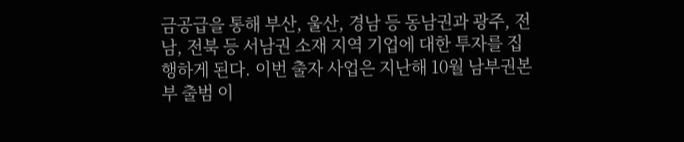금공급을 통해 부산, 울산, 경남 등 동남권과 광주, 전남, 전북 등 서남권 소재 지역 기업에 대한 투자를 집행하게 된다. 이번 출자 사업은 지난해 10월 남부권본부 출범 이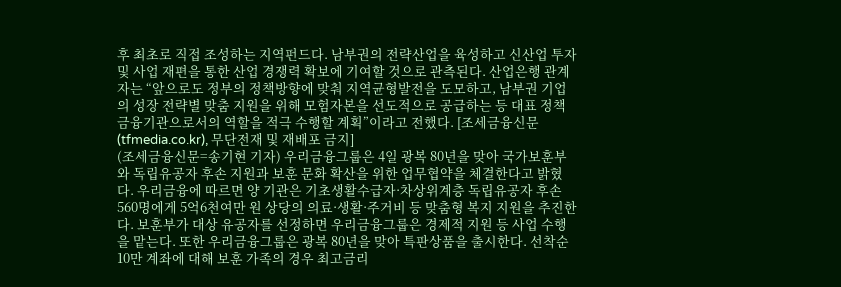후 최초로 직접 조성하는 지역펀드다. 남부권의 전략산업을 육성하고 신산업 투자 및 사업 재편을 통한 산업 경쟁력 확보에 기여할 것으로 관측된다. 산업은행 관계자는 “앞으로도 정부의 정책방향에 맞춰 지역균형발전을 도모하고, 남부권 기업의 성장 전략별 맞춤 지원을 위해 모험자본을 선도적으로 공급하는 등 대표 정책금융기관으로서의 역할을 적극 수행할 계획”이라고 전했다. [조세금융신문(tfmedia.co.kr), 무단전재 및 재배포 금지]
(조세금융신문=송기현 기자) 우리금융그룹은 4일 광복 80년을 맞아 국가보훈부와 독립유공자 후손 지원과 보훈 문화 확산을 위한 업무협약을 체결한다고 밝혔다. 우리금융에 따르면 양 기관은 기초생활수급자·차상위계층 독립유공자 후손 560명에게 5억6천여만 원 상당의 의료·생활·주거비 등 맞춤형 복지 지원을 추진한다. 보훈부가 대상 유공자를 선정하면 우리금융그룹은 경제적 지원 등 사업 수행을 맡는다. 또한 우리금융그룹은 광복 80년을 맞아 특판상품을 출시한다. 선착순 10만 계좌에 대해 보훈 가족의 경우 최고금리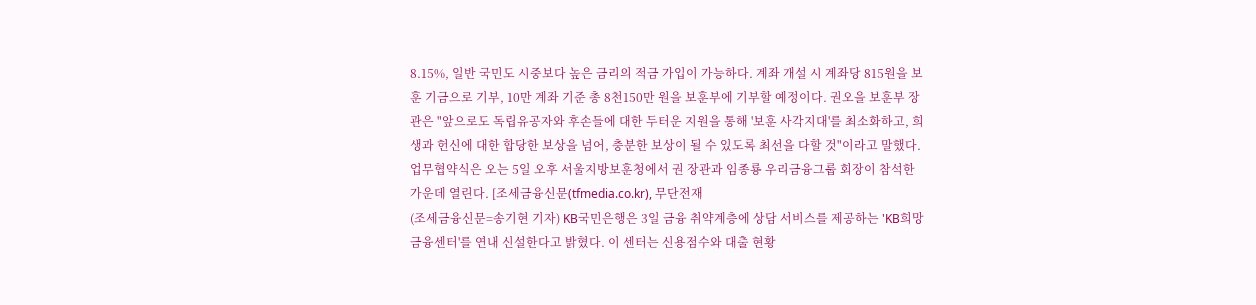8.15%, 일반 국민도 시중보다 높은 금리의 적금 가입이 가능하다. 계좌 개설 시 계좌당 815원을 보훈 기금으로 기부, 10만 계좌 기준 총 8천150만 원을 보훈부에 기부할 예정이다. 권오을 보훈부 장관은 "앞으로도 독립유공자와 후손들에 대한 두터운 지원을 통해 '보훈 사각지대'를 최소화하고, 희생과 헌신에 대한 합당한 보상을 넘어, 충분한 보상이 될 수 있도록 최선을 다할 것"이라고 말했다. 업무협약식은 오는 5일 오후 서울지방보훈청에서 권 장관과 임종룡 우리금융그룹 회장이 참석한 가운데 열린다. [조세금융신문(tfmedia.co.kr), 무단전재
(조세금융신문=송기현 기자) KB국민은행은 3일 금융 취약계층에 상담 서비스를 제공하는 'KB희망금융센터'를 연내 신설한다고 밝혔다. 이 센터는 신용점수와 대출 현황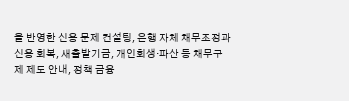을 반영한 신용 문제 컨설팅, 은행 자체 채무조정과 신용 회복, 새출발기금, 개인회생·파산 등 채무구제 제도 안내, 정책 금융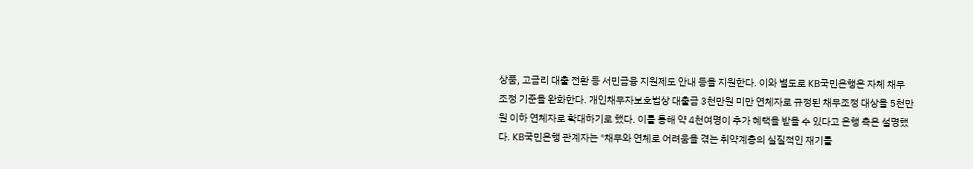상품, 고금리 대출 전환 등 서민금융 지원제도 안내 등을 지원한다. 이와 별도로 KB국민은행은 자체 채무 조정 기준을 완화한다. 개인채무자보호법상 대출금 3천만원 미만 연체자로 규정된 채무조정 대상을 5천만원 이하 연체자로 확대하기로 했다. 이를 통해 약 4천여명이 추가 혜택을 받을 수 있다고 은행 측은 설명했다. KB국민은행 관계자는 "채무와 연체로 어려움을 겪는 취약계층의 실질적인 재기를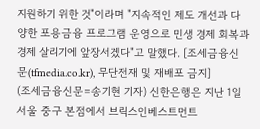지원하기 위한 것"이라며 "지속적인 제도 개선과 다양한 포용금융 프로그램 운영으로 민생 경제 회복과 경제 살리기에 앞장서겠다"고 말했다. [조세금융신문(tfmedia.co.kr), 무단전재 및 재배포 금지]
(조세금융신문=송기현 기자) 신한은행은 지난 1일 서울 중구 본점에서 브릭스인베스트먼트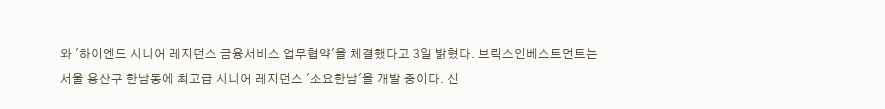와 '하이엔드 시니어 레지던스 금융서비스 업무협약'을 체결했다고 3일 밝혔다. 브릭스인베스트먼트는 서울 용산구 한남동에 최고급 시니어 레지던스 '소요한남'을 개발 중이다. 신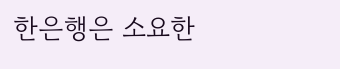한은행은 소요한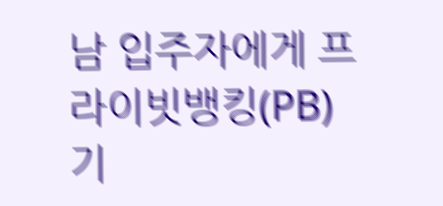남 입주자에게 프라이빗뱅킹(PB) 기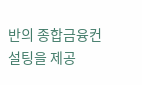반의 종합금융컨설팅을 제공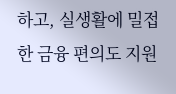하고, 실생활에 밀접한 금융 편의도 지원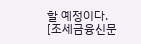할 예정이다. [조세금융신문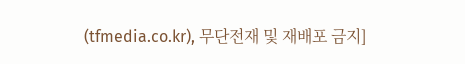(tfmedia.co.kr), 무단전재 및 재배포 금지]